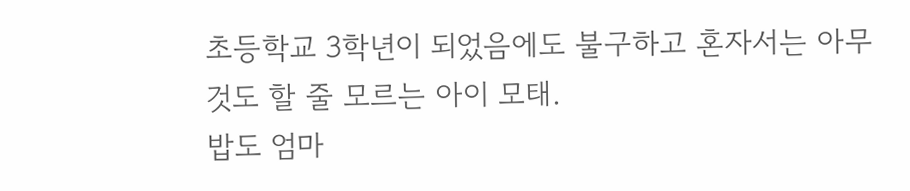초등학교 3학년이 되었음에도 불구하고 혼자서는 아무것도 할 줄 모르는 아이 모태.
밥도 엄마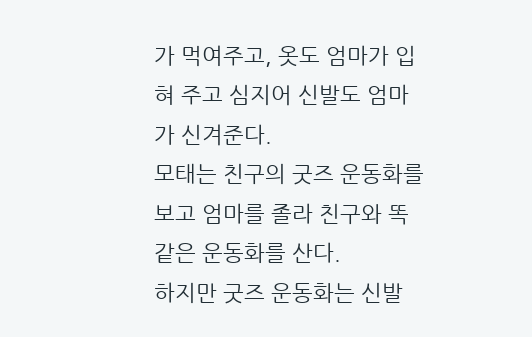가 먹여주고, 옷도 엄마가 입혀 주고 심지어 신발도 엄마가 신겨준다.
모태는 친구의 굿즈 운동화를 보고 엄마를 졸라 친구와 똑같은 운동화를 산다.
하지만 굿즈 운동화는 신발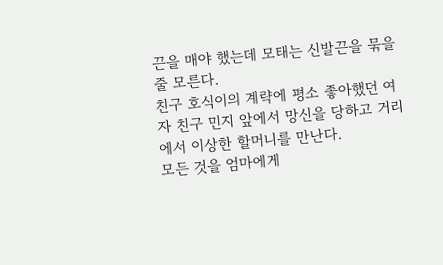끈을 매야 했는데 모태는 신발끈을 묶을 줄 모른다.
친구 호식이의 계략에 평소 좋아했던 여자 친구 민지 앞에서 망신을 당하고 거리에서 이상한 할머니를 만난다.
모든 것을 엄마에게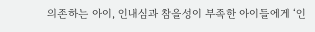의존하는 아이, 인내심과 참을성이 부족한 아이들에게 ‘인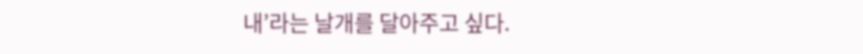내’라는 날개를 달아주고 싶다.